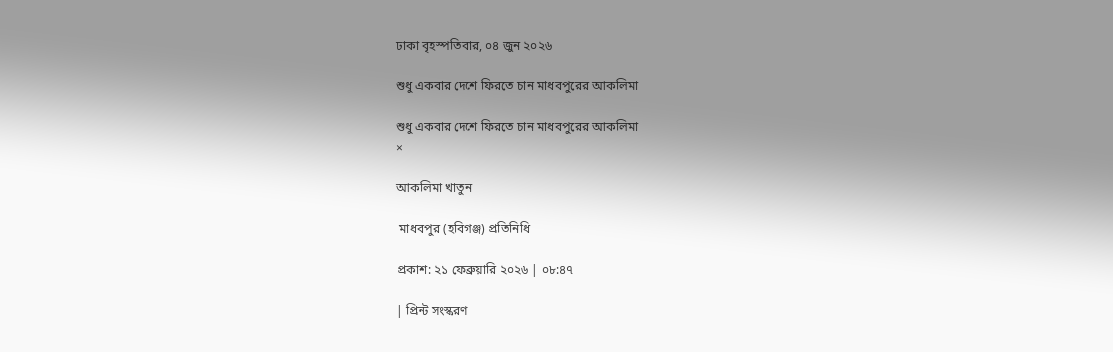ঢাকা বৃহস্পতিবার, ০৪ জুন ২০২৬

শুধু একবার দেশে ফিরতে চান মাধবপুরের আকলিমা

শুধু একবার দেশে ফিরতে চান মাধবপুরের আকলিমা
×

আকলিমা খাতুন

 মাধবপুর (হবিগঞ্জ) প্রতিনিধি

প্রকাশ: ২১ ফেব্রুয়ারি ২০২৬ | ০৮:৪৭

| প্রিন্ট সংস্করণ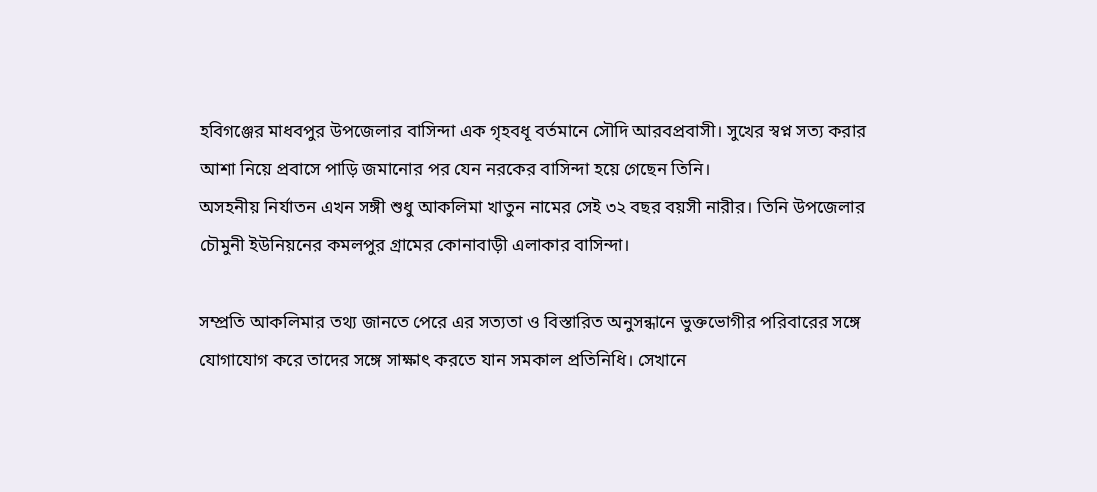হবিগঞ্জের মাধবপুর উপজেলার বাসিন্দা এক গৃহবধূ বর্তমানে সৌদি আরবপ্রবাসী। সুখের স্বপ্ন সত্য করার আশা নিয়ে প্রবাসে পাড়ি জমানোর পর যেন নরকের বাসিন্দা হয়ে গেছেন তিনি।
অসহনীয় নির্যাতন এখন সঙ্গী শুধু আকলিমা খাতুন নামের সেই ৩২ বছর বয়সী নারীর। তিনি উপজেলার চৌমুনী ইউনিয়নের কমলপুর গ্রামের কোনাবাড়ী এলাকার বাসিন্দা।

সম্প্রতি আকলিমার তথ্য জানতে পেরে এর সত্যতা ও বিস্তারিত অনুসন্ধানে ভুক্তভোগীর পরিবারের সঙ্গে যোগাযোগ করে তাদের সঙ্গে সাক্ষাৎ করতে যান সমকাল প্রতিনিধি। সেখানে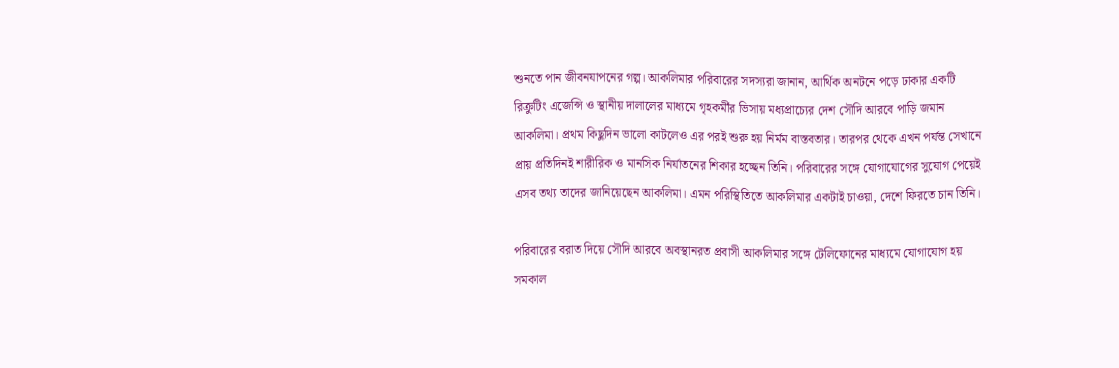শুনতে পান জীবনযাপনের গল্প। আকলিমার পরিবারের সদস্যরা জানান, আর্থিক অনটনে পড়ে ঢাকার একটি রিক্রুটিং এজেন্সি ও স্থানীয় দালালের মাধ্যমে গৃহকর্মীর ভিসায় মধ্যপ্রাচ্যের দেশ সৌদি আরবে পাড়ি জমান আকলিমা। প্রথম কিছুদিন ভালো কাটলেও এর পরই শুরু হয় নির্মম বাস্তবতার। তারপর থেকে এখন পর্যন্ত সেখানে প্রায় প্রতিদিনই শারীরিক ও মানসিক নির্যাতনের শিকার হচ্ছেন তিনি। পরিবারের সঙ্গে যোগাযোগের সুযোগ পেয়েই এসব তথ্য তাদের জানিয়েছেন আকলিমা। এমন পরিস্থিতিতে আকলিমার একটাই চাওয়া, দেশে ফিরতে চান তিনি।

পরিবারের বরাত দিয়ে সৌদি আরবে অবস্থানরত প্রবাসী আকলিমার সঙ্গে টেলিফোনের মাধ্যমে যোগাযোগ হয় সমকাল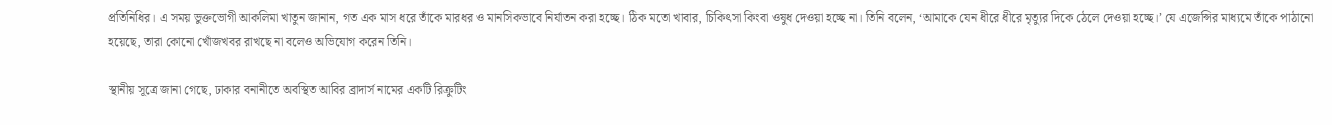প্রতিনিধির। এ সময় ভুক্তভোগী আকলিমা খাতুন জানান, গত এক মাস ধরে তাঁকে মারধর ও মানসিকভাবে নির্যাতন করা হচ্ছে। ঠিক মতো খাবার, চিকিৎসা কিংবা ওষুধ দেওয়া হচ্ছে না। তিনি বলেন, ‘আমাকে যেন ধীরে ধীরে মৃত্যুর দিকে ঠেলে দেওয়া হচ্ছে।’ যে এজেন্সির মাধ্যমে তাঁকে পাঠানো হয়েছে, তারা কোনো খোঁজখবর রাখছে না বলেও অভিযোগ করেন তিনি।

স্থানীয় সূত্রে জানা গেছে, ঢাকার বনানীতে অবস্থিত আবির ব্রাদার্স নামের একটি রিক্রুটিং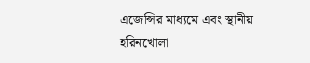এজেন্সির মাধ্যমে এবং স্থানীয় হরিনখোলা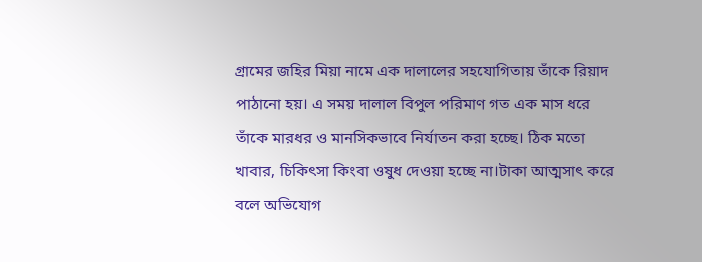গ্রামের জহির মিয়া নামে এক দালালের সহযোগিতায় তাঁকে রিয়াদ পাঠানো হয়। এ সময় দালাল বিপুল পরিমাণ গত এক মাস ধরে তাঁকে মারধর ও মানসিকভাবে নির্যাতন করা হচ্ছে। ঠিক মতো খাবার, চিকিৎসা কিংবা ওষুধ দেওয়া হচ্ছে না।টাকা আত্মসাৎ করে বলে অভিযোগ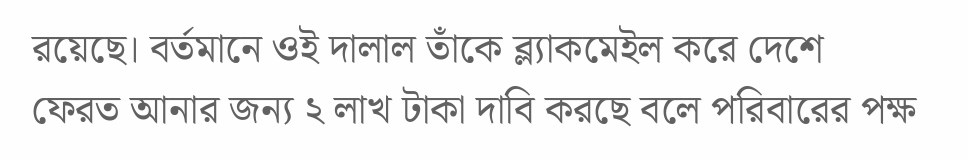রয়েছে। বর্তমানে ওই দালাল তাঁকে ব্ল্যাকমেইল করে দেশে ফেরত আনার জন্য ২ লাখ টাকা দাবি করছে বলে পরিবারের পক্ষ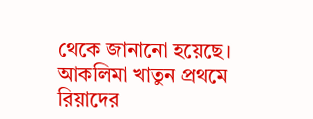থেকে জানানো হয়েছে।
আকলিমা খাতুন প্রথমে রিয়াদের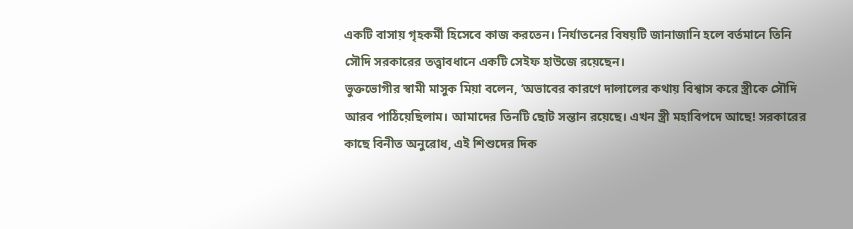একটি বাসায় গৃহকর্মী হিসেবে কাজ করতেন। নির্যাতনের বিষয়টি জানাজানি হলে বর্তমানে তিনি সৌদি সরকারের তত্ত্বাবধানে একটি সেইফ হাউজে রয়েছেন।
ভুক্তভোগীর স্বামী মাসুক মিয়া বলেন, ‘অভাবের কারণে দালালের কথায় বিশ্বাস করে স্ত্রীকে সৌদি আরব পাঠিয়েছিলাম। আমাদের তিনটি ছোট সন্তান রয়েছে। এখন স্ত্রী মহাবিপদে আছে! সরকারের কাছে বিনীত অনুরোধ, এই শিশুদের দিক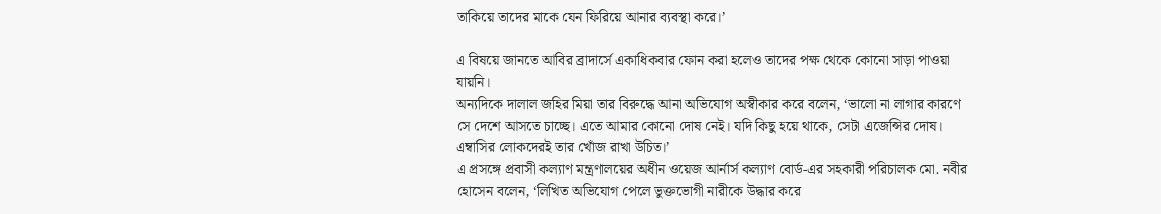তাকিয়ে তাদের মাকে যেন ফিরিয়ে আনার ব্যবস্থা করে।’

এ বিষয়ে জানতে আবির ব্রাদার্সে একাধিকবার ফোন করা হলেও তাদের পক্ষ থেকে কোনো সাড়া পাওয়া যায়নি।
অন্যদিকে দালাল জহির মিয়া তার বিরুদ্ধে আনা অভিযোগ অস্বীকার করে বলেন, ‘ভালো না লাগার কারণে সে দেশে আসতে চাচ্ছে। এতে আমার কোনো দোষ নেই। যদি কিছু হয়ে থাকে, সেটা এজেন্সির দোষ। এম্বাসির লোকদেরই তার খোঁজ রাখা উচিত।’
এ প্রসঙ্গে প্রবাসী কল্যাণ মন্ত্রণালয়ের অধীন ওয়েজ আর্নার্স কল্যাণ বোর্ড-এর সহকারী পরিচালক মো. নবীর হোসেন বলেন, ‘লিখিত অভিযোগ পেলে ভুক্তভোগী নারীকে উদ্ধার করে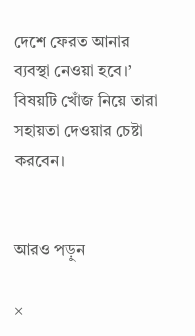দেশে ফেরত আনার ব্যবস্থা নেওয়া হবে।’ বিষয়টি খোঁজ নিয়ে তারা সহায়তা দেওয়ার চেষ্টা করবেন।


আরও পড়ুন

×